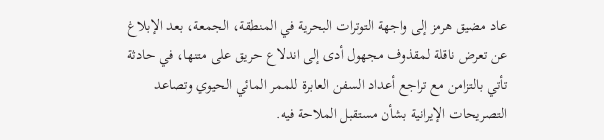عاد مضيق هرمز إلى واجهة التوترات البحرية في المنطقة، الجمعة، بعد الإبلاغ عن تعرض ناقلة لمقذوف مجهول أدى إلى اندلاع حريق على متنها، في حادثة تأتي بالتزامن مع تراجع أعداد السفن العابرة للممر المائي الحيوي وتصاعد التصريحات الإيرانية بشأن مستقبل الملاحة فيه.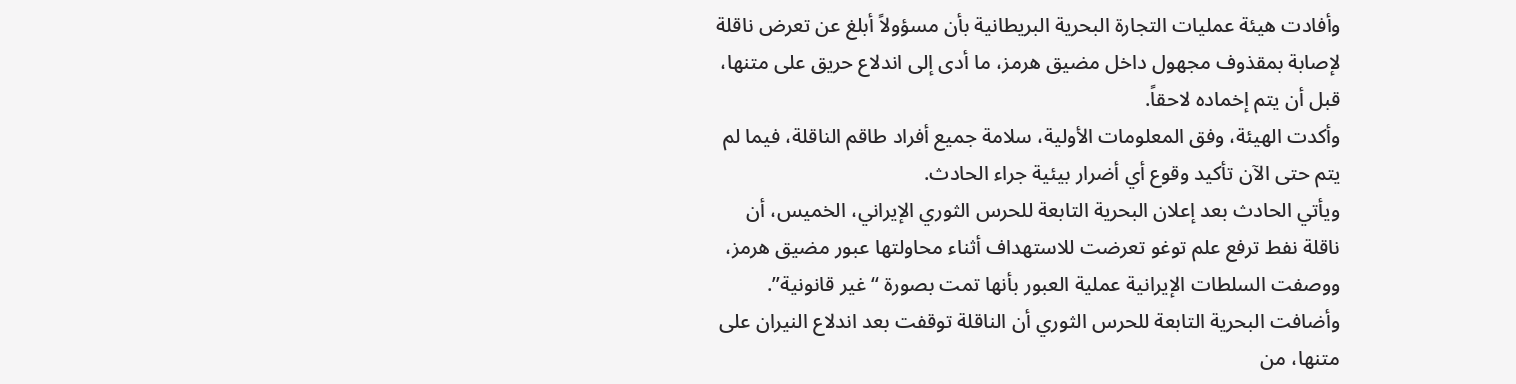وأفادت هيئة عمليات التجارة البحرية البريطانية بأن مسؤولاً أبلغ عن تعرض ناقلة لإصابة بمقذوف مجهول داخل مضيق هرمز، ما أدى إلى اندلاع حريق على متنها، قبل أن يتم إخماده لاحقاً.
وأكدت الهيئة، وفق المعلومات الأولية، سلامة جميع أفراد طاقم الناقلة، فيما لم يتم حتى الآن تأكيد وقوع أي أضرار بيئية جراء الحادث.
ويأتي الحادث بعد إعلان البحرية التابعة للحرس الثوري الإيراني، الخميس، أن ناقلة نفط ترفع علم توغو تعرضت للاستهداف أثناء محاولتها عبور مضيق هرمز، ووصفت السلطات الإيرانية عملية العبور بأنها تمت بصورة “غير قانونية”.
وأضافت البحرية التابعة للحرس الثوري أن الناقلة توقفت بعد اندلاع النيران على متنها، من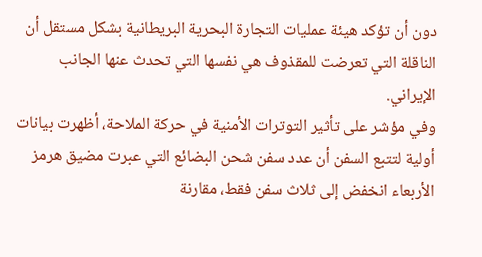دون أن تؤكد هيئة عمليات التجارة البحرية البريطانية بشكل مستقل أن الناقلة التي تعرضت للمقذوف هي نفسها التي تحدث عنها الجانب الإيراني.
وفي مؤشر على تأثير التوترات الأمنية في حركة الملاحة، أظهرت بيانات أولية لتتبع السفن أن عدد سفن شحن البضائع التي عبرت مضيق هرمز الأربعاء انخفض إلى ثلاث سفن فقط، مقارنة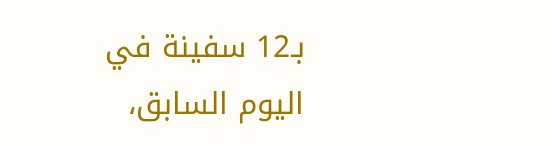بـ12 سفينة في اليوم السابق،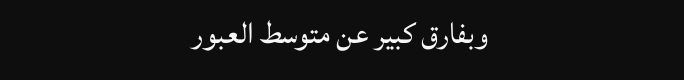وبفارق كبير عن متوسط العبور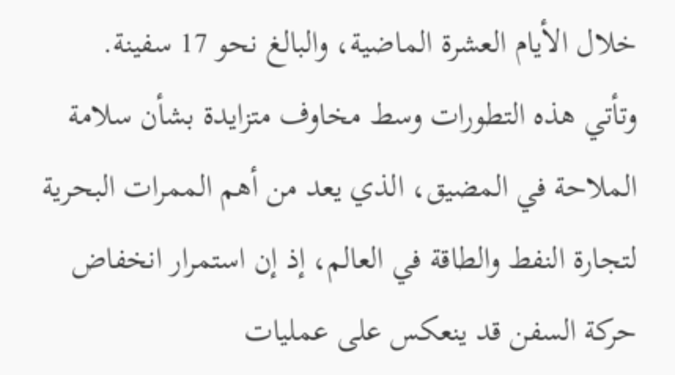خلال الأيام العشرة الماضية، والبالغ نحو 17 سفينة.
وتأتي هذه التطورات وسط مخاوف متزايدة بشأن سلامة الملاحة في المضيق، الذي يعد من أهم الممرات البحرية لتجارة النفط والطاقة في العالم، إذ إن استمرار انخفاض حركة السفن قد ينعكس على عمليات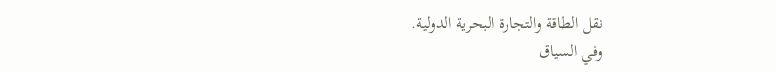نقل الطاقة والتجارة البحرية الدولية.
وفي السياق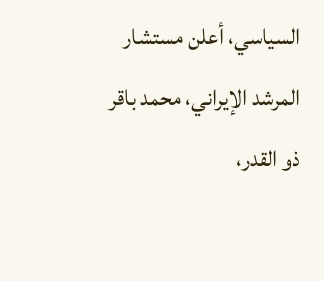السياسي، أعلن مستشار المرشد الإيراني، محمد باقر ذو القدر،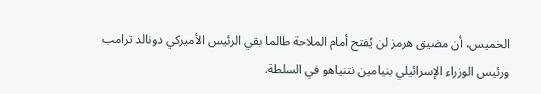الخميس، أن مضيق هرمز لن يُفتح أمام الملاحة طالما بقي الرئيس الأميركي دونالد ترامب ورئيس الوزراء الإسرائيلي بنيامين نتنياهو في السلطة.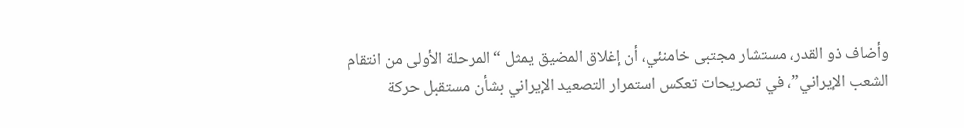وأضاف ذو القدر، مستشار مجتبى خامنئي، أن إغلاق المضيق يمثل “المرحلة الأولى من انتقام الشعب الإيراني”، في تصريحات تعكس استمرار التصعيد الإيراني بشأن مستقبل حركة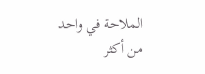الملاحة في واحد من أكثر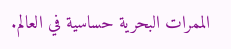الممرات البحرية حساسية في العالم.